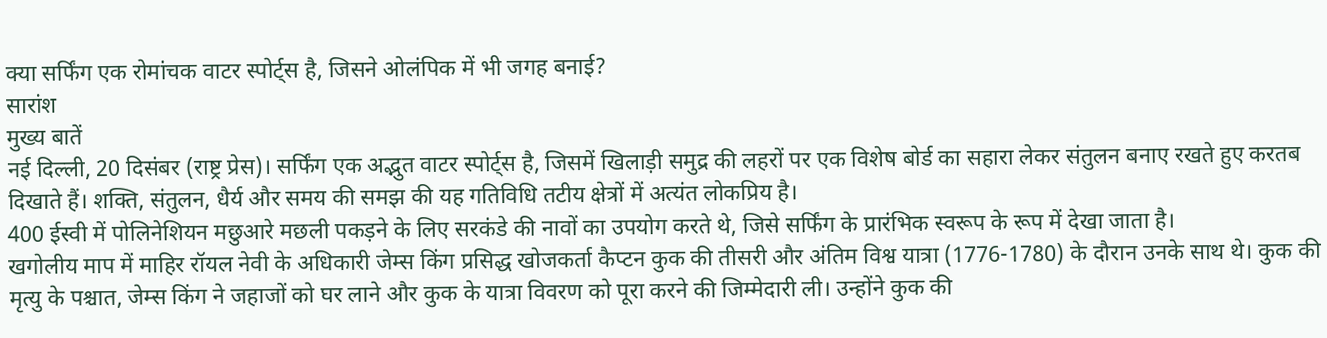क्या सर्फिंग एक रोमांचक वाटर स्पोर्ट्स है, जिसने ओलंपिक में भी जगह बनाई?
सारांश
मुख्य बातें
नई दिल्ली, 20 दिसंबर (राष्ट्र प्रेस)। सर्फिंग एक अद्भुत वाटर स्पोर्ट्स है, जिसमें खिलाड़ी समुद्र की लहरों पर एक विशेष बोर्ड का सहारा लेकर संतुलन बनाए रखते हुए करतब दिखाते हैं। शक्ति, संतुलन, धैर्य और समय की समझ की यह गतिविधि तटीय क्षेत्रों में अत्यंत लोकप्रिय है।
400 ईस्वी में पोलिनेशियन मछुआरे मछली पकड़ने के लिए सरकंडे की नावों का उपयोग करते थे, जिसे सर्फिंग के प्रारंभिक स्वरूप के रूप में देखा जाता है।
खगोलीय माप में माहिर रॉयल नेवी के अधिकारी जेम्स किंग प्रसिद्ध खोजकर्ता कैप्टन कुक की तीसरी और अंतिम विश्व यात्रा (1776-1780) के दौरान उनके साथ थे। कुक की मृत्यु के पश्चात, जेम्स किंग ने जहाजों को घर लाने और कुक के यात्रा विवरण को पूरा करने की जिम्मेदारी ली। उन्होंने कुक की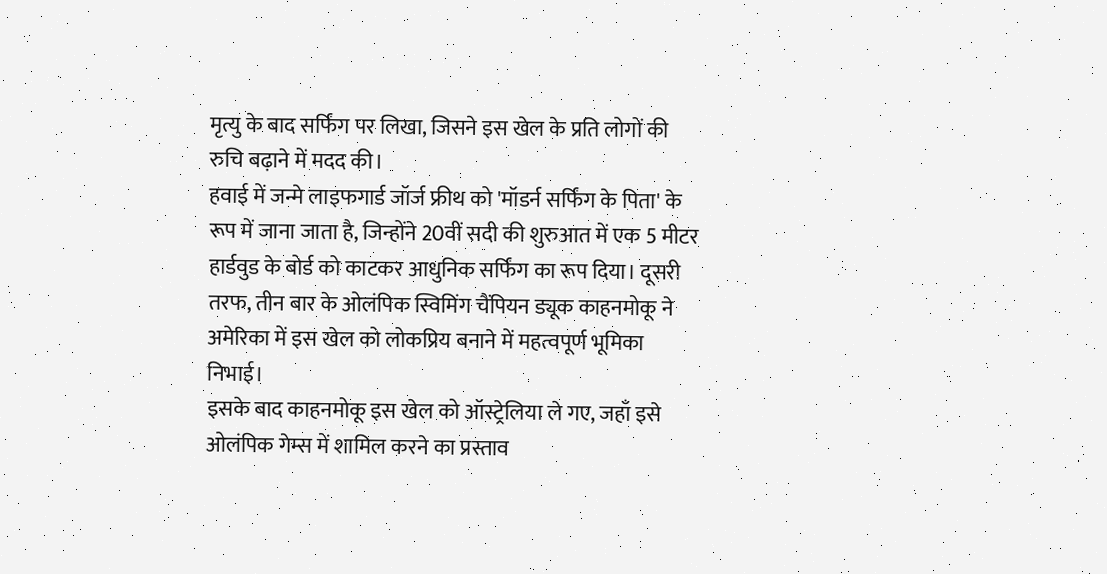मृत्यु के बाद सर्फिंग पर लिखा, जिसने इस खेल के प्रति लोगों की रुचि बढ़ाने में मदद की।
हवाई में जन्मे लाइफगार्ड जॉर्ज फ्रीथ को 'मॉडर्न सर्फिंग के पिता' के रूप में जाना जाता है, जिन्होंने 20वीं सदी की शुरुआत में एक 5 मीटर हार्डवुड के बोर्ड को काटकर आधुनिक सर्फिंग का रूप दिया। दूसरी तरफ, तीन बार के ओलंपिक स्विमिंग चैंपियन ड्यूक काहनमोकू ने अमेरिका में इस खेल को लोकप्रिय बनाने में महत्वपूर्ण भूमिका निभाई।
इसके बाद काहनमोकू इस खेल को ऑस्ट्रेलिया ले गए, जहाँ इसे ओलंपिक गेम्स में शामिल करने का प्रस्ताव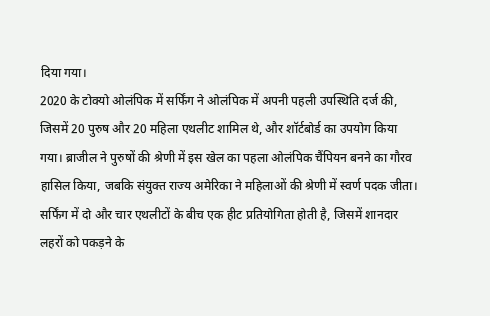दिया गया।
2020 के टोक्यो ओलंपिक में सर्फिंग ने ओलंपिक में अपनी पहली उपस्थिति दर्ज की, जिसमें 20 पुरुष और 20 महिला एथलीट शामिल थे, और शॉर्टबोर्ड का उपयोग किया गया। ब्राजील ने पुरुषों की श्रेणी में इस खेल का पहला ओलंपिक चैंपियन बनने का गौरव हासिल किया, जबकि संयुक्त राज्य अमेरिका ने महिलाओं की श्रेणी में स्वर्ण पदक जीता।
सर्फिंग में दो और चार एथलीटों के बीच एक हीट प्रतियोगिता होती है, जिसमें शानदार लहरों को पकड़ने के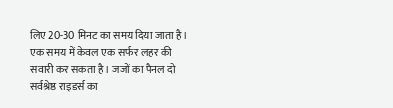लिए 20-30 मिनट का समय दिया जाता है। एक समय में केवल एक सर्फर लहर की सवारी कर सकता है। जजों का पैनल दो सर्वश्रेष्ठ राइडर्स का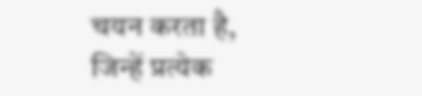चयन करता है, जिन्हें प्रत्येक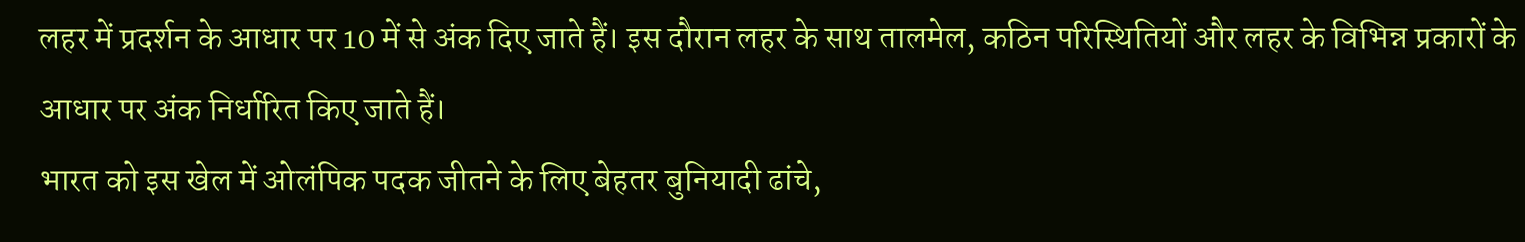लहर में प्रदर्शन के आधार पर 10 में से अंक दिए जाते हैं। इस दौरान लहर के साथ तालमेल, कठिन परिस्थितियों और लहर के विभिन्न प्रकारों के आधार पर अंक निर्धारित किए जाते हैं।
भारत को इस खेल में ओलंपिक पदक जीतने के लिए बेहतर बुनियादी ढांचे,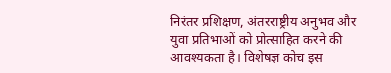निरंतर प्रशिक्षण, अंतरराष्ट्रीय अनुभव और युवा प्रतिभाओं को प्रोत्साहित करने की आवश्यकता है। विशेषज्ञ कोच इस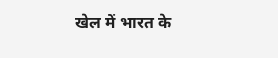खेल में भारत के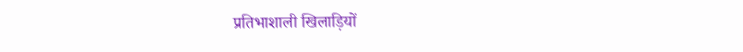प्रतिभाशाली खिलाड़ियों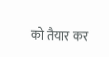को तैयार कर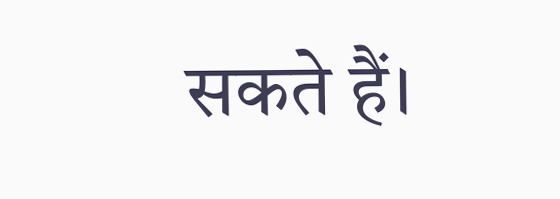सकते हैं।